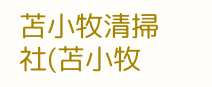苫小牧清掃社(苫小牧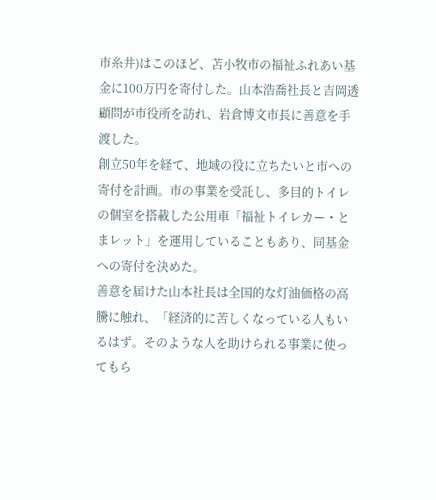市糸井)はこのほど、苫小牧市の福祉ふれあい基金に100万円を寄付した。山本浩喬社長と吉岡透顧問が市役所を訪れ、岩倉博文市長に善意を手渡した。
創立50年を経て、地域の役に立ちたいと市への寄付を計画。市の事業を受託し、多目的トイレの個室を搭載した公用車「福祉トイレカー・とまレット」を運用していることもあり、同基金への寄付を決めた。
善意を届けた山本社長は全国的な灯油価格の高騰に触れ、「経済的に苦しくなっている人もいるはず。そのような人を助けられる事業に使ってもら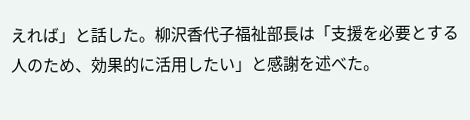えれば」と話した。柳沢香代子福祉部長は「支援を必要とする人のため、効果的に活用したい」と感謝を述べた。